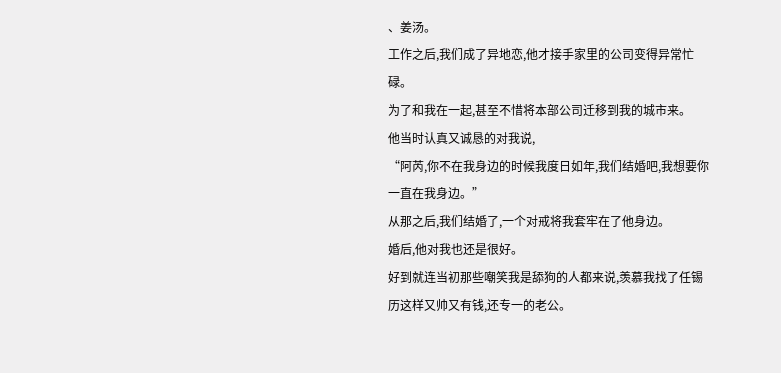、姜汤。
工作之后,我们成了异地恋,他才接手家里的公司变得异常忙碌。
为了和我在一起,甚至不惜将本部公司迁移到我的城市来。
他当时认真又诚恳的对我说,
“阿芮,你不在我身边的时候我度日如年,我们结婚吧,我想要你一直在我身边。”
从那之后,我们结婚了,一个对戒将我套牢在了他身边。
婚后,他对我也还是很好。
好到就连当初那些嘲笑我是舔狗的人都来说,羡慕我找了任锡历这样又帅又有钱,还专一的老公。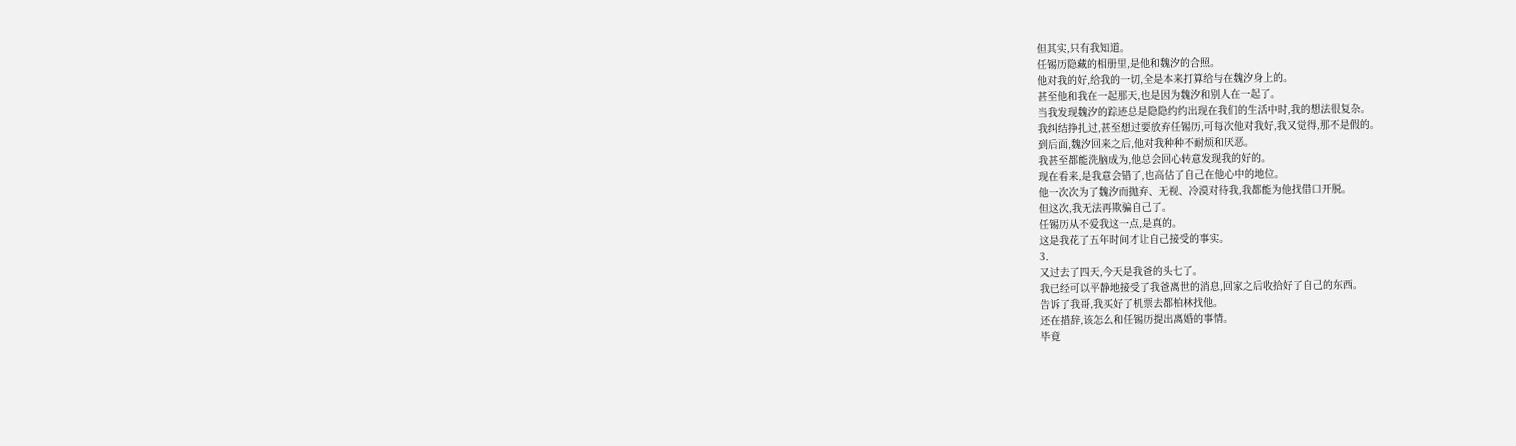但其实,只有我知道。
任锡历隐藏的相册里,是他和魏汐的合照。
他对我的好,给我的一切,全是本来打算给与在魏汐身上的。
甚至他和我在一起那天,也是因为魏汐和别人在一起了。
当我发现魏汐的踪迹总是隐隐约约出现在我们的生活中时,我的想法很复杂。
我纠结挣扎过,甚至想过要放弃任锡历,可每次他对我好,我又觉得,那不是假的。
到后面,魏汐回来之后,他对我种种不耐烦和厌恶。
我甚至都能洗脑成为,他总会回心转意发现我的好的。
现在看来,是我意会错了,也高估了自己在他心中的地位。
他一次次为了魏汐而抛弃、无视、冷漠对待我,我都能为他找借口开脱。
但这次,我无法再欺骗自己了。
任锡历从不爱我这一点,是真的。
这是我花了五年时间才让自己接受的事实。
3.
又过去了四天,今天是我爸的头七了。
我已经可以平静地接受了我爸离世的消息,回家之后收拾好了自己的东西。
告诉了我哥,我买好了机票去都柏林找他。
还在措辞,该怎么和任锡历提出离婚的事情。
毕竟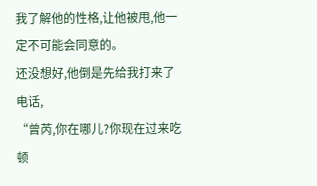我了解他的性格,让他被甩,他一定不可能会同意的。
还没想好,他倒是先给我打来了电话,
“曾芮,你在哪儿?你现在过来吃顿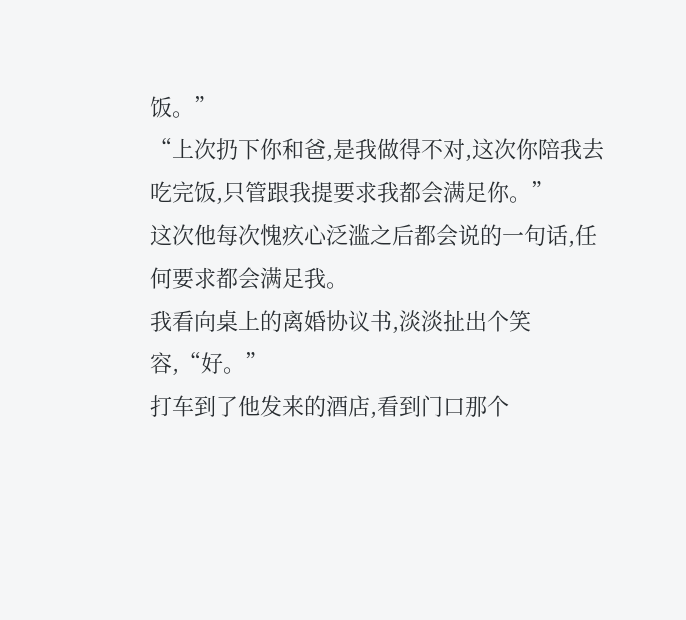饭。”
“上次扔下你和爸,是我做得不对,这次你陪我去吃完饭,只管跟我提要求我都会满足你。”
这次他每次愧疚心泛滥之后都会说的一句话,任何要求都会满足我。
我看向桌上的离婚协议书,淡淡扯出个笑容,“好。”
打车到了他发来的酒店,看到门口那个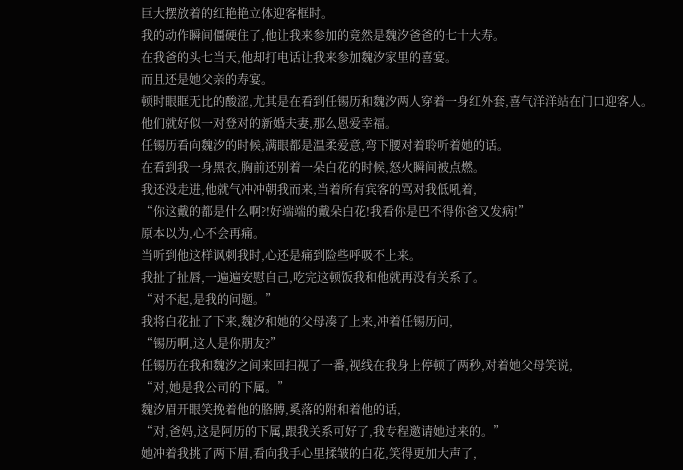巨大摆放着的红艳艳立体迎客框时。
我的动作瞬间僵硬住了,他让我来参加的竟然是魏汐爸爸的七十大寿。
在我爸的头七当天,他却打电话让我来参加魏汐家里的喜宴。
而且还是她父亲的寿宴。
顿时眼眶无比的酸涩,尤其是在看到任锡历和魏汐两人穿着一身红外套,喜气洋洋站在门口迎客人。
他们就好似一对登对的新婚夫妻,那么恩爱幸福。
任锡历看向魏汐的时候,满眼都是温柔爱意,弯下腰对着聆听着她的话。
在看到我一身黑衣,胸前还别着一朵白花的时候,怒火瞬间被点燃。
我还没走进,他就气冲冲朝我而来,当着所有宾客的骂对我低吼着,
“你这戴的都是什么啊?!好端端的戴朵白花!我看你是巴不得你爸又发病!”
原本以为,心不会再痛。
当听到他这样讽刺我时,心还是痛到险些呼吸不上来。
我扯了扯唇,一遍遍安慰自己,吃完这顿饭我和他就再没有关系了。
“对不起,是我的问题。”
我将白花扯了下来,魏汐和她的父母凑了上来,冲着任锡历问,
“锡历啊,这人是你朋友?”
任锡历在我和魏汐之间来回扫视了一番,视线在我身上停顿了两秒,对着她父母笑说,
“对,她是我公司的下属。”
魏汐眉开眼笑挽着他的胳膊,奚落的附和着他的话,
“对,爸妈,这是阿历的下属,跟我关系可好了,我专程邀请她过来的。”
她冲着我挑了两下眉,看向我手心里揉皱的白花,笑得更加大声了,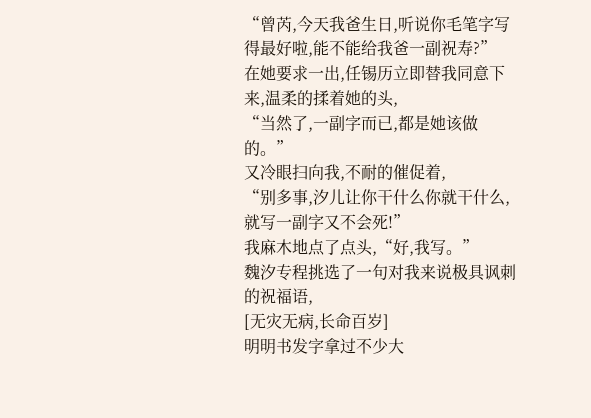“曾芮,今天我爸生日,听说你毛笔字写得最好啦,能不能给我爸一副祝寿?”
在她要求一出,任锡历立即替我同意下来,温柔的揉着她的头,
“当然了,一副字而已,都是她该做的。”
又冷眼扫向我,不耐的催促着,
“别多事,汐儿让你干什么你就干什么,就写一副字又不会死!”
我麻木地点了点头,“好,我写。”
魏汐专程挑选了一句对我来说极具讽刺的祝福语,
[无灾无病,长命百岁]
明明书发字拿过不少大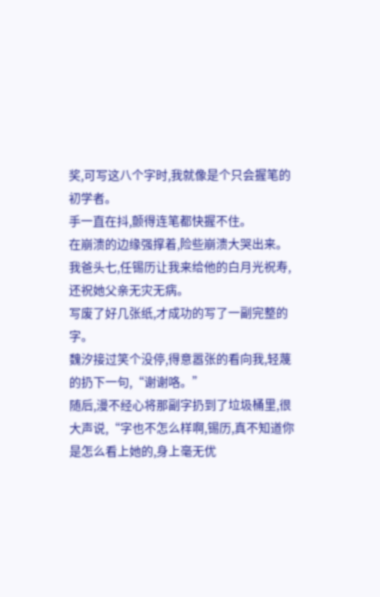奖,可写这八个字时,我就像是个只会握笔的初学者。
手一直在抖,颤得连笔都快握不住。
在崩溃的边缘强撑着,险些崩溃大哭出来。
我爸头七,任锡历让我来给他的白月光祝寿,还祝她父亲无灾无病。
写废了好几张纸,才成功的写了一副完整的字。
魏汐接过笑个没停,得意嚣张的看向我,轻蔑的扔下一句,“谢谢咯。”
随后,漫不经心将那副字扔到了垃圾桶里,很大声说,“字也不怎么样啊,锡历,真不知道你是怎么看上她的,身上毫无优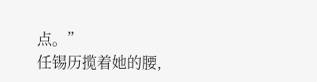点。”
任锡历揽着她的腰,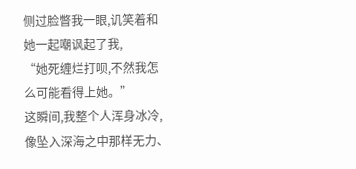侧过脸瞥我一眼,讥笑着和她一起嘲讽起了我,
“她死缠烂打呗,不然我怎么可能看得上她。”
这瞬间,我整个人浑身冰冷,像坠入深海之中那样无力、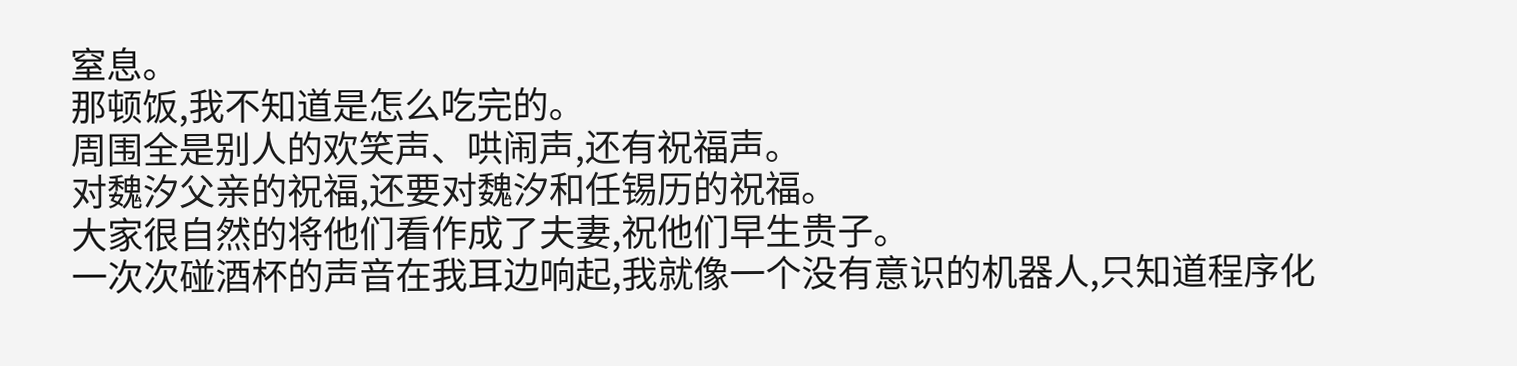窒息。
那顿饭,我不知道是怎么吃完的。
周围全是别人的欢笑声、哄闹声,还有祝福声。
对魏汐父亲的祝福,还要对魏汐和任锡历的祝福。
大家很自然的将他们看作成了夫妻,祝他们早生贵子。
一次次碰酒杯的声音在我耳边响起,我就像一个没有意识的机器人,只知道程序化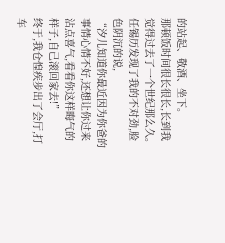的站起、敬酒、坐下。
那顿饭时间很长很长,长到我觉得过去了一个世纪那么久。
任锡历发现了我的不对劲,脸色阴沉的说,
“汐儿知道你最近因为你爸的事情心情不好,还想让你过来沾点喜气,看看你这样晦气的样子,自己滚回家去!”
终于,我仓惶疾步出了会厅,打车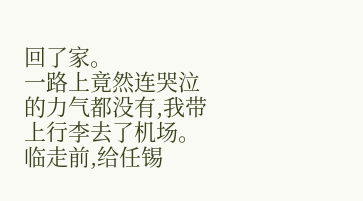回了家。
一路上竟然连哭泣的力气都没有,我带上行李去了机场。
临走前,给任锡